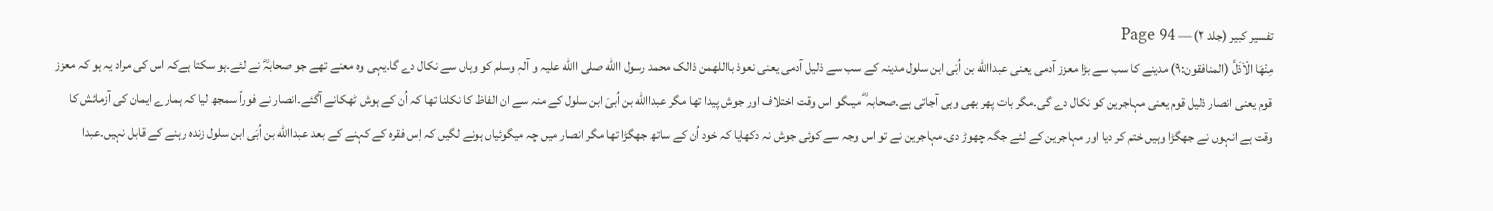تفسیر کبیر (جلد ۲) — Page 94
مِنْهَا الْاَذَلَّ (المنافقون:۹) مدینے کا سب سے بڑا معزز آدمی یعنی عبداالله بن اُبَی ابن سلول مدینہ کے سب سے ذلیل آدمی یعنی نعوذ بااللهمن ذالک محمد رسول االله صلی االله علیہ و آلہٖ وسلم کو وہاں سے نکال دے گا۔یہی وہ معنے تھے جو صحابہؓ نے لئے۔ہو سکتا ہےکہ اس کی مراد یہ ہو کہ معزز قوم یعنی انصار ذلیل قوم یعنی مہاجرین کو نکال دے گی۔مگر بات پھر بھی وہی آجاتی ہے۔صحابہ ؓ میںگو اس وقت اختلاف اور جوش پیدا تھا مگر عبداالله بن اُبیَ ابن سلول کے منہ سے ان الفاظ کا نکلنا تھا کہ اُن کے ہوش ٹھکانے آگئے۔انصار نے فوراً سمجھ لیا کہ ہمارے ایمان کی آزمائش کا وقت ہے انہوں نے جھگڑا وہیں ختم کر دیا اور مہاجرین کے لئے جگہ چھوڑ دی۔مہاجرین نے تو اس وجہ سے کوئی جوش نہ دکھایا کہ خود اُن کے ساتھ جھگڑا تھا مگر انصار میں چہ میگوئیاں ہونے لگیں کہ اِس فقرہ کے کہنے کے بعد عبداالله بن اُبَی ابن سلول زندہ رہنے کے قابل نہیں۔عبدا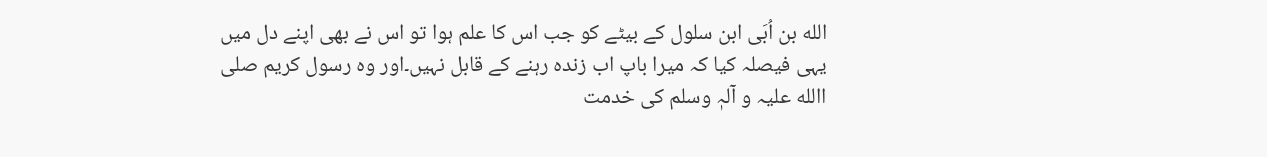الله بن اُبَی ابن سلول کے بیٹے کو جب اس کا علم ہوا تو اس نے بھی اپنے دل میں یہی فیصلہ کیا کہ میرا باپ اب زندہ رہنے کے قابل نہیں۔اور وہ رسول کریم صلی االله علیہ و آلہٖ وسلم کی خدمت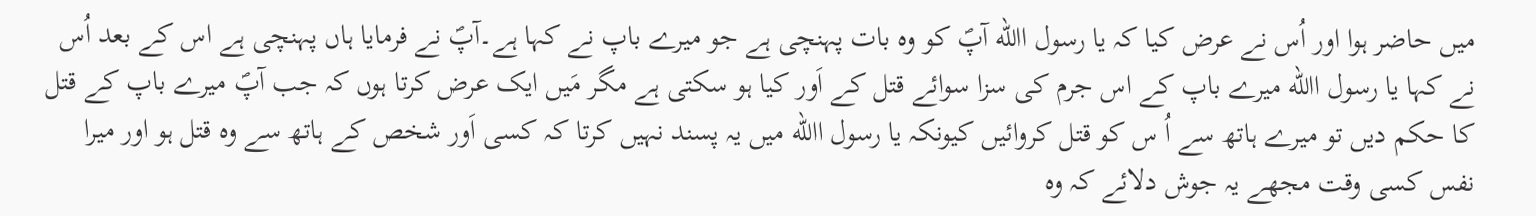میں حاضر ہوا اور اُس نے عرض کیا کہ یا رسول االله آپؐ کو وہ بات پہنچی ہے جو میرے باپ نے کہا ہے۔آپؐ نے فرمایا ہاں پہنچی ہے اس کے بعد اُس نے کہا یا رسول االله میرے باپ کے اس جرم کی سزا سوائے قتل کے اَور کیا ہو سکتی ہے مگر مَیں ایک عرض کرتا ہوں کہ جب آپؐ میرے باپ کے قتل کا حکم دیں تو میرے ہاتھ سے اُ س کو قتل کروائیں کیونکہ یا رسول االله میں یہ پسند نہیں کرتا کہ کسی اَور شخص کے ہاتھ سے وہ قتل ہو اور میرا نفس کسی وقت مجھے یہ جوش دلائے کہ وہ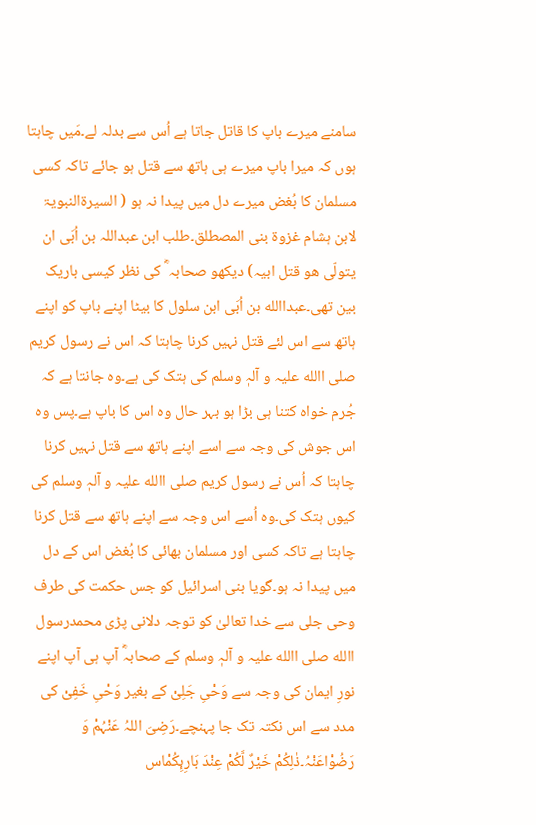سامنے میرے باپ کا قاتل جاتا ہے اُس سے بدلہ لے۔مَیں چاہتا ہوں کہ میرا باپ میرے ہی ہاتھ سے قتل ہو جائے تاکہ کسی مسلمان کا بُغض میرے دل میں پیدا نہ ہو ( السیرۃالنبویۃ لابن ہشام غزوۃ بنی المصطلق۔طلب ابن عبداللہ بن اُبَی ان یتولّی ھو قتل ابیہ) دیکھو صحابہ ؓ کی نظر کیسی باریک بین تھی۔عبداالله بن اُبَی ابن سلول کا بیٹا اپنے باپ کو اپنے ہاتھ سے اس لئے قتل نہیں کرنا چاہتا کہ اس نے رسول کریم صلی االله علیہ و آلہٖ وسلم کی ہتک کی ہے۔وہ جانتا ہے کہ جُرم خواہ کتنا ہی بڑا ہو بہر حال وہ اس کا باپ ہے۔پس وہ اس جوش کی وجہ سے اسے اپنے ہاتھ سے قتل نہیں کرنا چاہتا کہ اُس نے رسول کریم صلی االله علیہ و آلہٖ وسلم کی کیوں ہتک کی۔وہ اُسے اس وجہ سے اپنے ہاتھ سے قتل کرنا چاہتا ہے تاکہ کسی اور مسلمان بھائی کا بُغض اس کے دل میں پیدا نہ ہو۔گویا بنی اسرائیل کو جس حکمت کی طرف وحی جلی سے خدا تعالیٰ کو توجہ دلانی پڑی محمدرسول االله صلی االله علیہ و آلہٖ وسلم کے صحابہؓ آپ ہی آپ اپنے نورِ ایمان کی وجہ سے وَحْیِ جَلِیْ کے بغیر وَحْیِ خَفِیْ کی مدد سے اس نکتہ تک جا پہنچے۔رَضِیَ اللہُ عَنْہُمْ وَ رَضُوْاعَنْہُ۔ذٰلِكُمْ خَيْرٌ لَّكُمْ عِنْدَ بَارِىِٕكُمْاس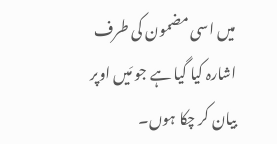میں اسی مضمون کی طرف اشارہ کیا گیا ہے جو مَیں اوپر بیان کر چکا ہوں۔